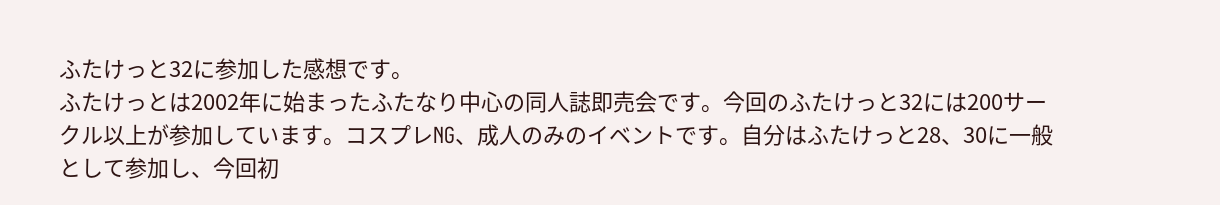ふたけっと32に参加した感想です。
ふたけっとは2002年に始まったふたなり中心の同人誌即売会です。今回のふたけっと32には200サークル以上が参加しています。コスプレNG、成人のみのイベントです。自分はふたけっと28、30に一般として参加し、今回初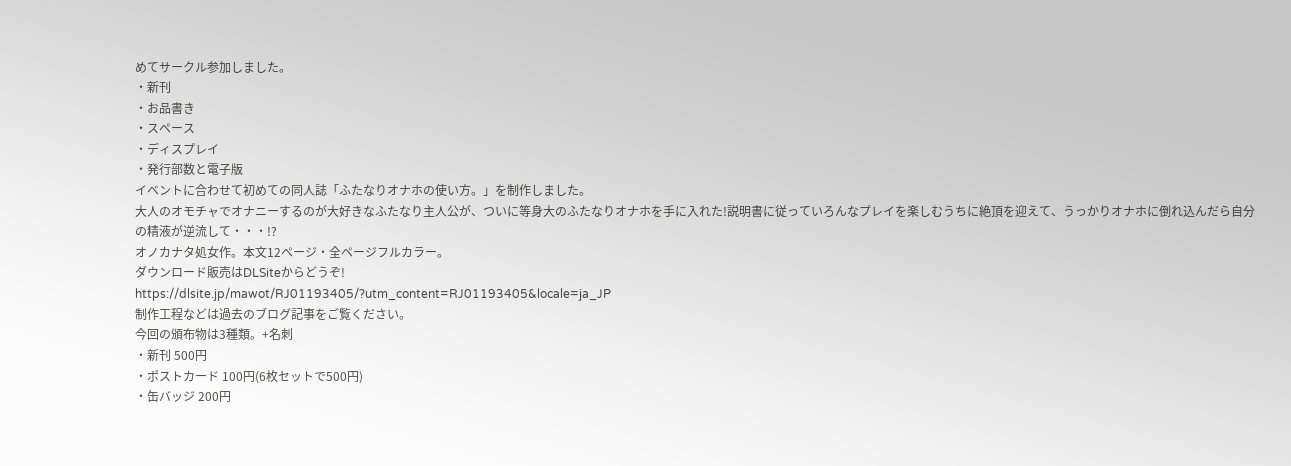めてサークル参加しました。
・新刊
・お品書き
・スペース
・ディスプレイ
・発行部数と電子版
イベントに合わせて初めての同人誌「ふたなりオナホの使い方。」を制作しました。
大人のオモチャでオナニーするのが大好きなふたなり主人公が、ついに等身大のふたなりオナホを手に入れた!説明書に従っていろんなプレイを楽しむうちに絶頂を迎えて、うっかりオナホに倒れ込んだら自分の精液が逆流して・・・!?
オノカナタ処女作。本文12ページ・全ページフルカラー。
ダウンロード販売はDLSiteからどうぞ!
https://dlsite.jp/mawot/RJ01193405/?utm_content=RJ01193405&locale=ja_JP
制作工程などは過去のブログ記事をご覧ください。
今回の頒布物は3種類。+名刺
・新刊 500円
・ポストカード 100円(6枚セットで500円)
・缶バッジ 200円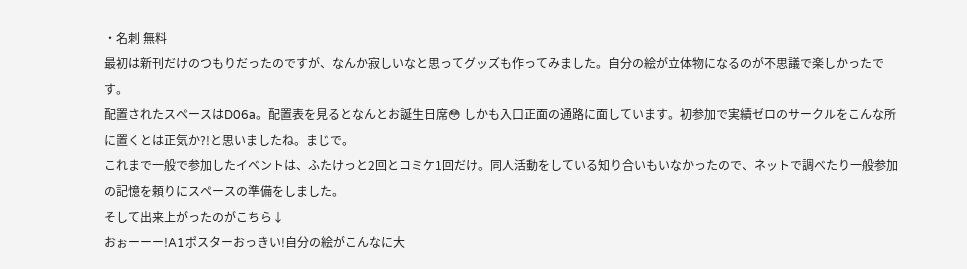・名刺 無料
最初は新刊だけのつもりだったのですが、なんか寂しいなと思ってグッズも作ってみました。自分の絵が立体物になるのが不思議で楽しかったです。
配置されたスペースはD06a。配置表を見るとなんとお誕生日席😳 しかも入口正面の通路に面しています。初参加で実績ゼロのサークルをこんな所に置くとは正気か?!と思いましたね。まじで。
これまで一般で参加したイベントは、ふたけっと2回とコミケ1回だけ。同人活動をしている知り合いもいなかったので、ネットで調べたり一般参加の記憶を頼りにスペースの準備をしました。
そして出来上がったのがこちら↓
おぉーーー!A1ポスターおっきい!自分の絵がこんなに大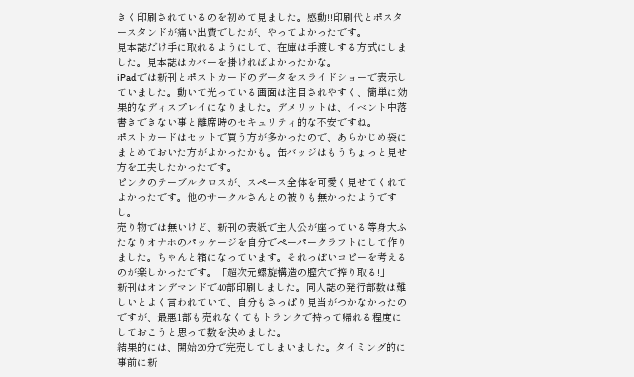きく印刷されているのを初めて見ました。感動!!印刷代とポスタースタンドが痛い出費でしたが、やってよかったです。
見本誌だけ手に取れるようにして、在庫は手渡しする方式にしました。見本誌はカバーを掛ければよかったかな。
iPadでは新刊とポストカードのデータをスライドショーで表示していました。動いて光っている画面は注目されやすく、簡単に効果的なディスプレイになりました。デメリットは、イベント中落書きできない事と離席時のセキュリティ的な不安ですね。
ポストカードはセットで買う方が多かったので、あらかじめ袋にまとめておいた方がよかったかも。缶バッジはもうちょっと見せ方を工夫したかったです。
ピンクのテーブルクロスが、スペース全体を可愛く見せてくれてよかったです。他のサークルさんとの被りも無かったようですし。
売り物では無いけど、新刊の表紙で主人公が座っている等身大ふたなりオナホのパッケージを自分でペーパークラフトにして作りました。ちゃんと箱になっています。それっぽいコピーを考えるのが楽しかったです。「超次元螺旋構造の膣穴で搾り取る!」
新刊はオンデマンドで40部印刷しました。同人誌の発行部数は難しいとよく言われていて、自分もさっぱり見当がつかなかったのですが、最悪1部も売れなくてもトランクで持って帰れる程度にしておこうと思って数を決めました。
結果的には、開始20分で完売してしまいました。タイミング的に事前に新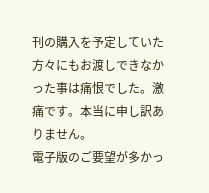刊の購入を予定していた方々にもお渡しできなかった事は痛恨でした。激痛です。本当に申し訳ありません。
電子版のご要望が多かっ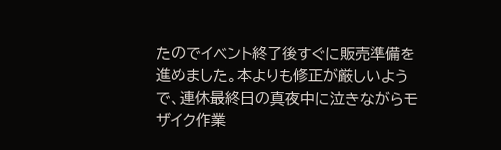たのでイベント終了後すぐに販売準備を進めました。本よりも修正が厳しいようで、連休最終日の真夜中に泣きながらモザイク作業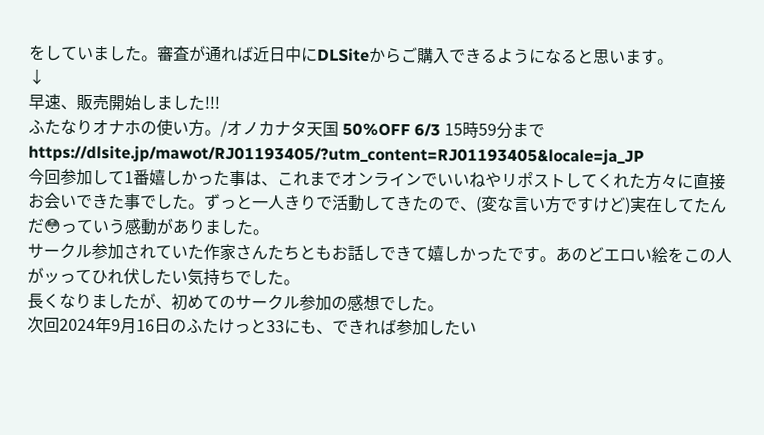をしていました。審査が通れば近日中にDLSiteからご購入できるようになると思います。
↓
早速、販売開始しました!!!
ふたなりオナホの使い方。/オノカナタ天国 50%OFF 6/3 15時59分まで https://dlsite.jp/mawot/RJ01193405/?utm_content=RJ01193405&locale=ja_JP
今回参加して1番嬉しかった事は、これまでオンラインでいいねやリポストしてくれた方々に直接お会いできた事でした。ずっと一人きりで活動してきたので、(変な言い方ですけど)実在してたんだ😳っていう感動がありました。
サークル参加されていた作家さんたちともお話しできて嬉しかったです。あのどエロい絵をこの人がッってひれ伏したい気持ちでした。
長くなりましたが、初めてのサークル参加の感想でした。
次回2024年9月16日のふたけっと33にも、できれば参加したい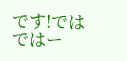です!ではではー